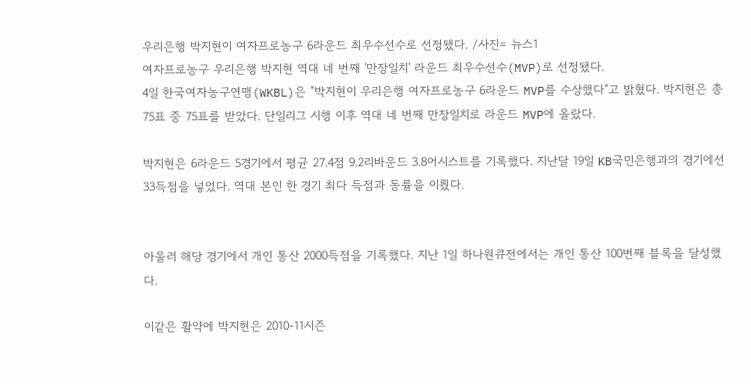우리은행 박지현이 여자프로농구 6라운드 최우수선수로 선정됐다. /사진= 뉴스1
여자프로농구 우리은행 박지현 역대 네 번째 '만장일치' 라운드 최우수선수(MVP)로 선정됐다.
4일 한국여자농구연맹(WKBL)은 "박지현이 우리은행 여자프로농구 6라운드 MVP를 수상했다"고 밝혔다. 박지현은 총 75표 중 75표를 받았다. 단일리그 시행 이후 역대 네 번째 만장일치로 라운드 MVP에 올랐다.

박지현은 6라운드 5경기에서 평균 27.4점 9.2리바운드 3.8어시스트를 기록했다. 지난달 19일 KB국민은행과의 경기에선 33득점을 넣었다. 역대 본인 한 경기 최다 득점과 동률을 이뤘다.


아울러 해당 경기에서 개인 통산 2000득점을 기록했다. 지난 1일 하나원큐전에서는 개인 통산 100번째 블록을 달성했다.

이같은 활약에 박지현은 2010-11시즌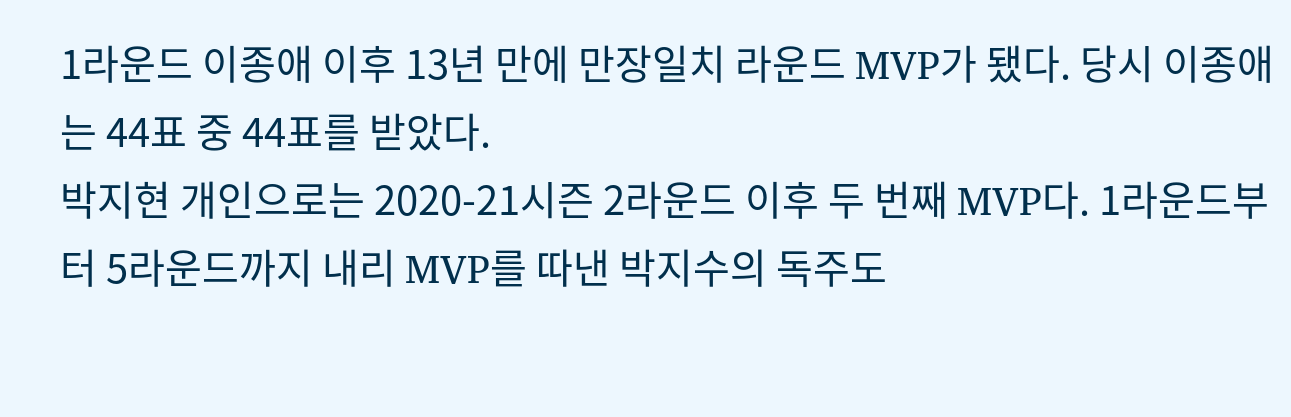1라운드 이종애 이후 13년 만에 만장일치 라운드 MVP가 됐다. 당시 이종애는 44표 중 44표를 받았다.
박지현 개인으로는 2020-21시즌 2라운드 이후 두 번째 MVP다. 1라운드부터 5라운드까지 내리 MVP를 따낸 박지수의 독주도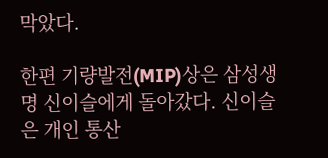막았다.

한편 기량발전(MIP)상은 삼성생명 신이슬에게 돌아갔다. 신이슬은 개인 통산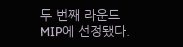두 번째 라운드 MIP에 선정됐다.